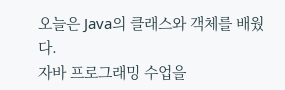오늘은 Java의 클래스와 객체를 배웠다.
자바 프로그래밍 수업을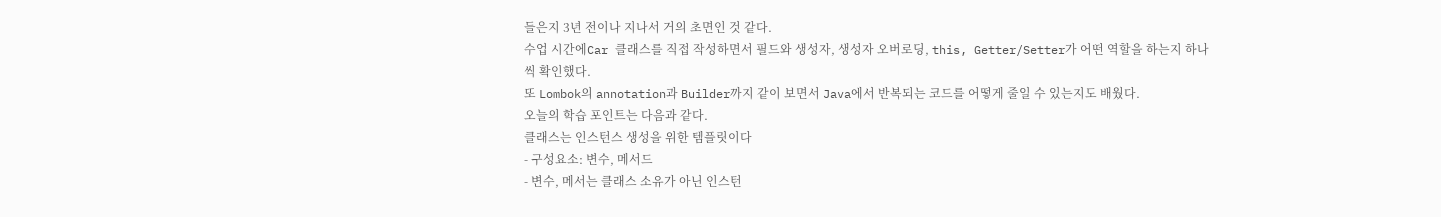들은지 3년 전이나 지나서 거의 초면인 것 같다.
수업 시간에Car 클래스를 직접 작성하면서 필드와 생성자, 생성자 오버로딩, this, Getter/Setter가 어떤 역할을 하는지 하나씩 확인했다.
또 Lombok의 annotation과 Builder까지 같이 보면서 Java에서 반복되는 코드를 어떻게 줄일 수 있는지도 배웠다.
오늘의 학습 포인트는 다음과 같다.
클래스는 인스턴스 생성을 위한 템플릿이다
- 구성요소: 변수, 메서드
- 변수, 메서는 클래스 소유가 아닌 인스턴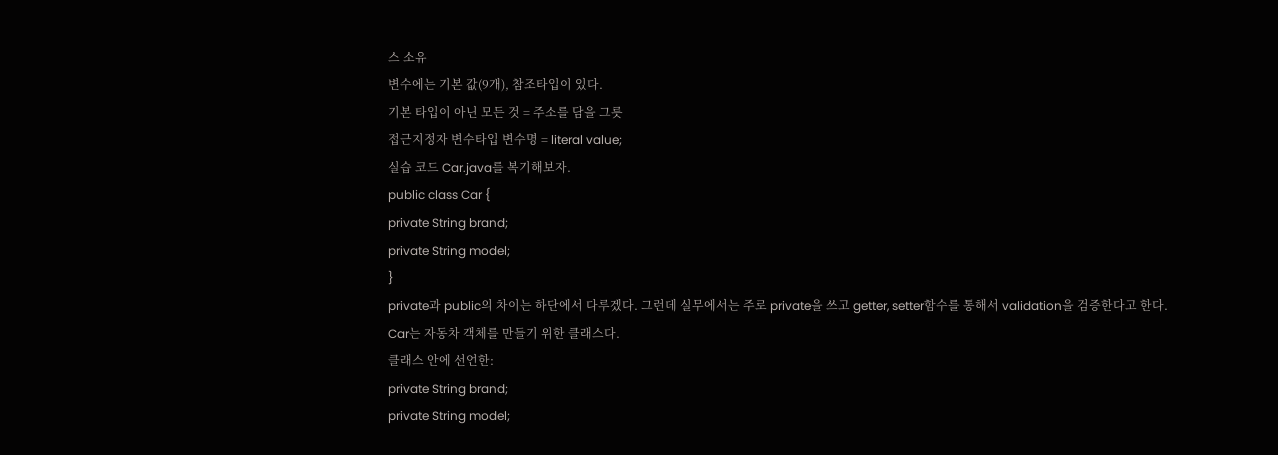스 소유
변수에는 기본 값(9개), 참조타입이 있다.
기본 타입이 아닌 모든 것 = 주소를 담을 그릇
접근지정자 변수타입 변수명 = literal value;
실습 코드 Car.java를 복기해보자.
public class Car {
private String brand;
private String model;
}
private과 public의 차이는 하단에서 다루겠다. 그런데 실무에서는 주로 private을 쓰고 getter, setter함수를 통해서 validation을 검증한다고 한다.
Car는 자동차 객체를 만들기 위한 클래스다.
클래스 안에 선언한:
private String brand;
private String model;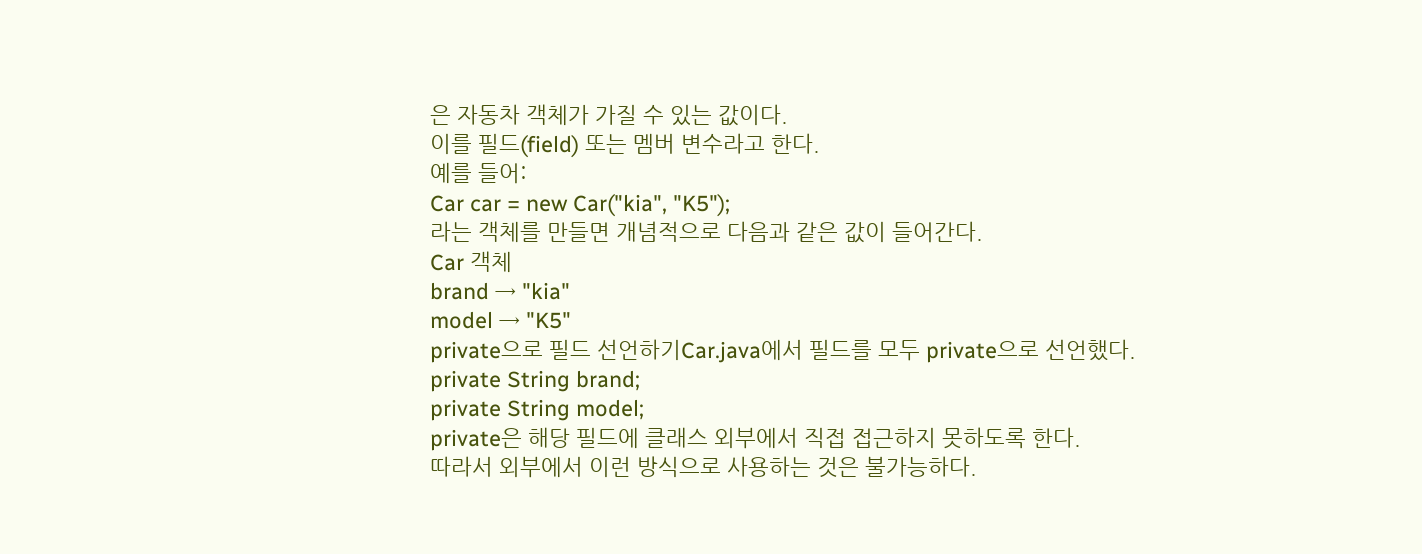은 자동차 객체가 가질 수 있는 값이다.
이를 필드(field) 또는 멤버 변수라고 한다.
예를 들어:
Car car = new Car("kia", "K5");
라는 객체를 만들면 개념적으로 다음과 같은 값이 들어간다.
Car 객체
brand → "kia"
model → "K5"
private으로 필드 선언하기Car.java에서 필드를 모두 private으로 선언했다.
private String brand;
private String model;
private은 해당 필드에 클래스 외부에서 직접 접근하지 못하도록 한다.
따라서 외부에서 이런 방식으로 사용하는 것은 불가능하다.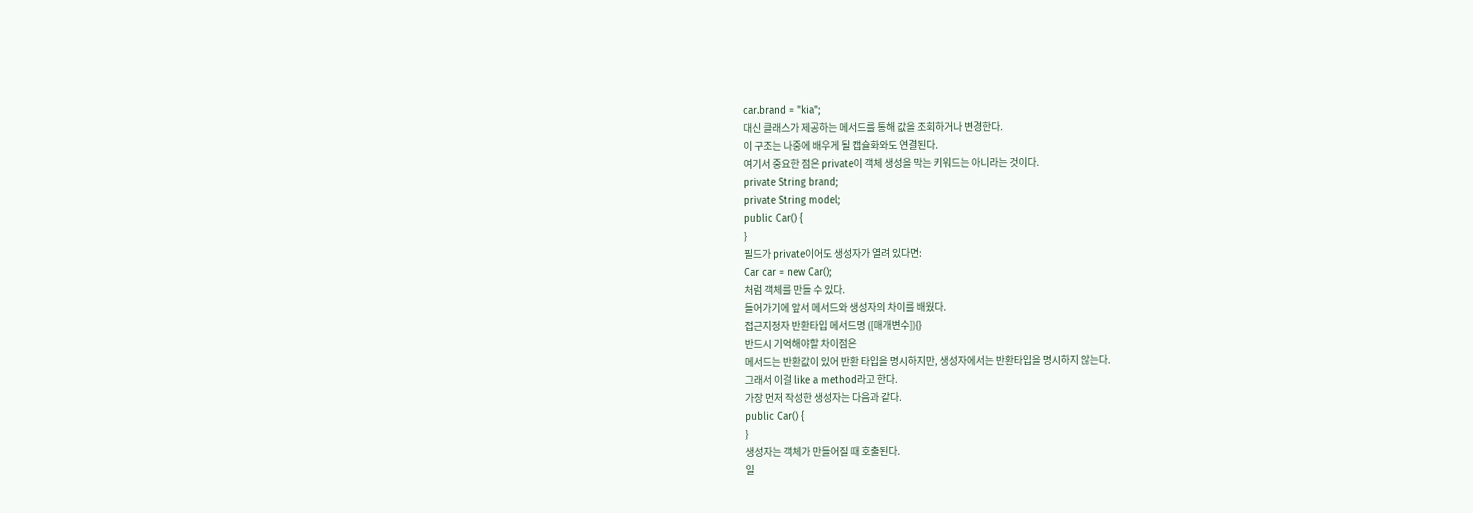car.brand = "kia";
대신 클래스가 제공하는 메서드를 통해 값을 조회하거나 변경한다.
이 구조는 나중에 배우게 될 캡슐화와도 연결된다.
여기서 중요한 점은 private이 객체 생성을 막는 키워드는 아니라는 것이다.
private String brand;
private String model;
public Car() {
}
필드가 private이어도 생성자가 열려 있다면:
Car car = new Car();
처럼 객체를 만들 수 있다.
들어가기에 앞서 메서드와 생성자의 차이를 배웠다.
접근지정자 반환타입 메서드명 ([매개변수]){}
반드시 기억해야할 차이점은
메서드는 반환값이 있어 반환 타입을 명시하지만, 생성자에서는 반환타입을 명시하지 않는다.
그래서 이걸 like a method라고 한다.
가장 먼저 작성한 생성자는 다음과 같다.
public Car() {
}
생성자는 객체가 만들어질 때 호출된다.
일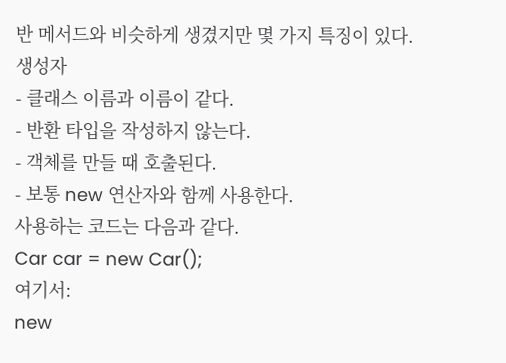반 메서드와 비슷하게 생겼지만 몇 가지 특징이 있다.
생성자
- 클래스 이름과 이름이 같다.
- 반환 타입을 작성하지 않는다.
- 객체를 만들 때 호출된다.
- 보통 new 연산자와 함께 사용한다.
사용하는 코드는 다음과 같다.
Car car = new Car();
여기서:
new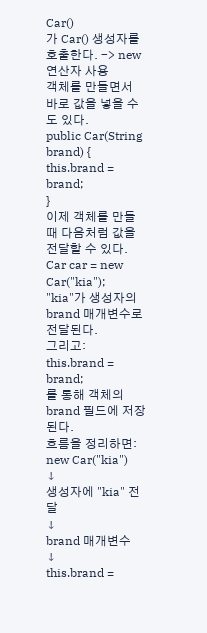Car()
가 Car() 생성자를 호출한다. -> new 연산자 사용
객체를 만들면서 바로 값을 넣을 수도 있다.
public Car(String brand) {
this.brand = brand;
}
이제 객체를 만들 때 다음처럼 값을 전달할 수 있다.
Car car = new Car("kia");
"kia"가 생성자의 brand 매개변수로 전달된다.
그리고:
this.brand = brand;
를 통해 객체의 brand 필드에 저장된다.
흐름을 정리하면:
new Car("kia")
↓
생성자에 "kia" 전달
↓
brand 매개변수
↓
this.brand =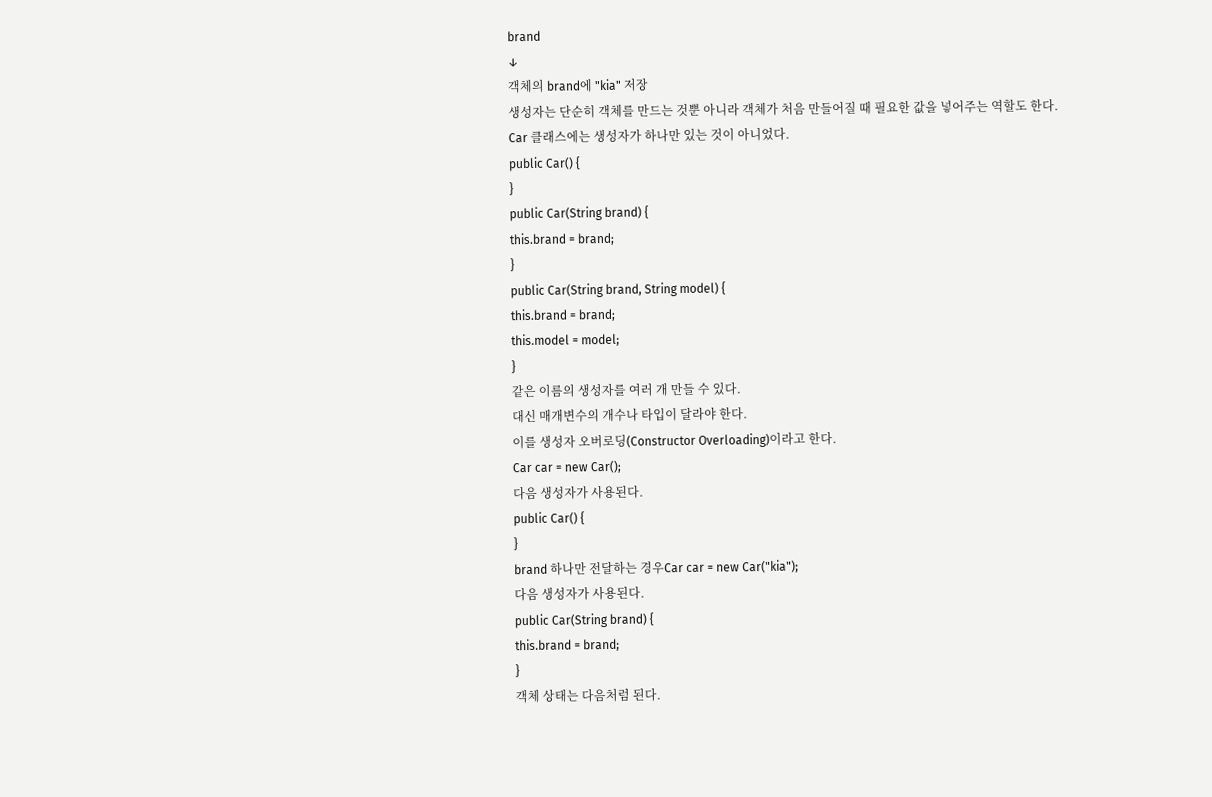brand
↓
객체의 brand에 "kia" 저장
생성자는 단순히 객체를 만드는 것뿐 아니라 객체가 처음 만들어질 때 필요한 값을 넣어주는 역할도 한다.
Car 클래스에는 생성자가 하나만 있는 것이 아니었다.
public Car() {
}
public Car(String brand) {
this.brand = brand;
}
public Car(String brand, String model) {
this.brand = brand;
this.model = model;
}
같은 이름의 생성자를 여러 개 만들 수 있다.
대신 매개변수의 개수나 타입이 달라야 한다.
이를 생성자 오버로딩(Constructor Overloading)이라고 한다.
Car car = new Car();
다음 생성자가 사용된다.
public Car() {
}
brand 하나만 전달하는 경우Car car = new Car("kia");
다음 생성자가 사용된다.
public Car(String brand) {
this.brand = brand;
}
객체 상태는 다음처럼 된다.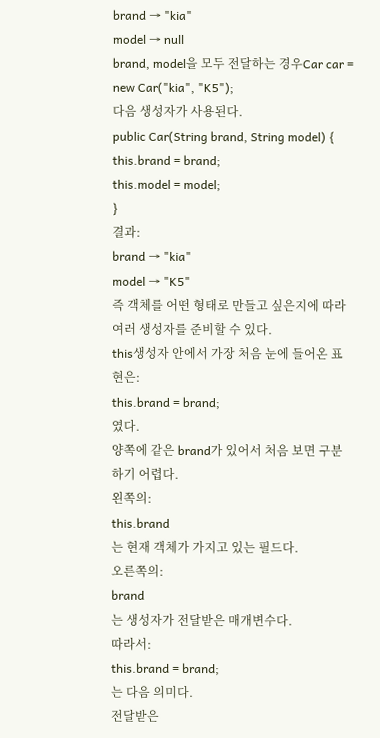brand → "kia"
model → null
brand, model을 모두 전달하는 경우Car car = new Car("kia", "K5");
다음 생성자가 사용된다.
public Car(String brand, String model) {
this.brand = brand;
this.model = model;
}
결과:
brand → "kia"
model → "K5"
즉 객체를 어떤 형태로 만들고 싶은지에 따라 여러 생성자를 준비할 수 있다.
this생성자 안에서 가장 처음 눈에 들어온 표현은:
this.brand = brand;
였다.
양쪽에 같은 brand가 있어서 처음 보면 구분하기 어렵다.
왼쪽의:
this.brand
는 현재 객체가 가지고 있는 필드다.
오른쪽의:
brand
는 생성자가 전달받은 매개변수다.
따라서:
this.brand = brand;
는 다음 의미다.
전달받은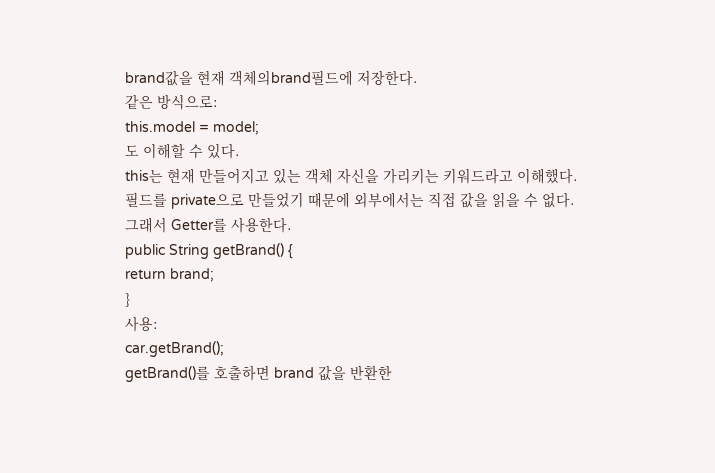brand값을 현재 객체의brand필드에 저장한다.
같은 방식으로:
this.model = model;
도 이해할 수 있다.
this는 현재 만들어지고 있는 객체 자신을 가리키는 키워드라고 이해했다.
필드를 private으로 만들었기 때문에 외부에서는 직접 값을 읽을 수 없다.
그래서 Getter를 사용한다.
public String getBrand() {
return brand;
}
사용:
car.getBrand();
getBrand()를 호출하면 brand 값을 반환한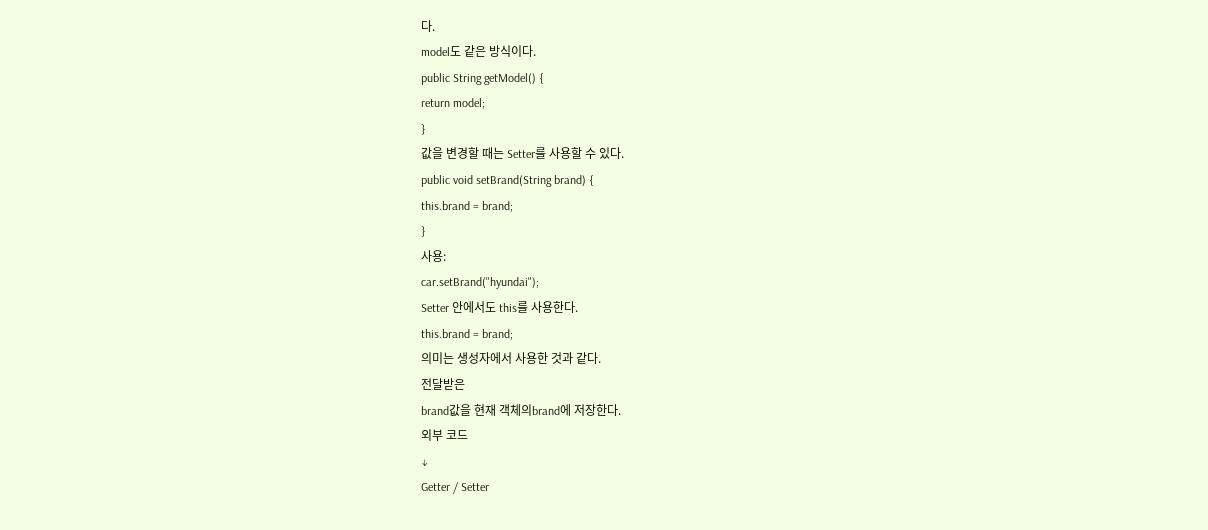다.
model도 같은 방식이다.
public String getModel() {
return model;
}
값을 변경할 때는 Setter를 사용할 수 있다.
public void setBrand(String brand) {
this.brand = brand;
}
사용:
car.setBrand("hyundai");
Setter 안에서도 this를 사용한다.
this.brand = brand;
의미는 생성자에서 사용한 것과 같다.
전달받은
brand값을 현재 객체의brand에 저장한다.
외부 코드
↓
Getter / Setter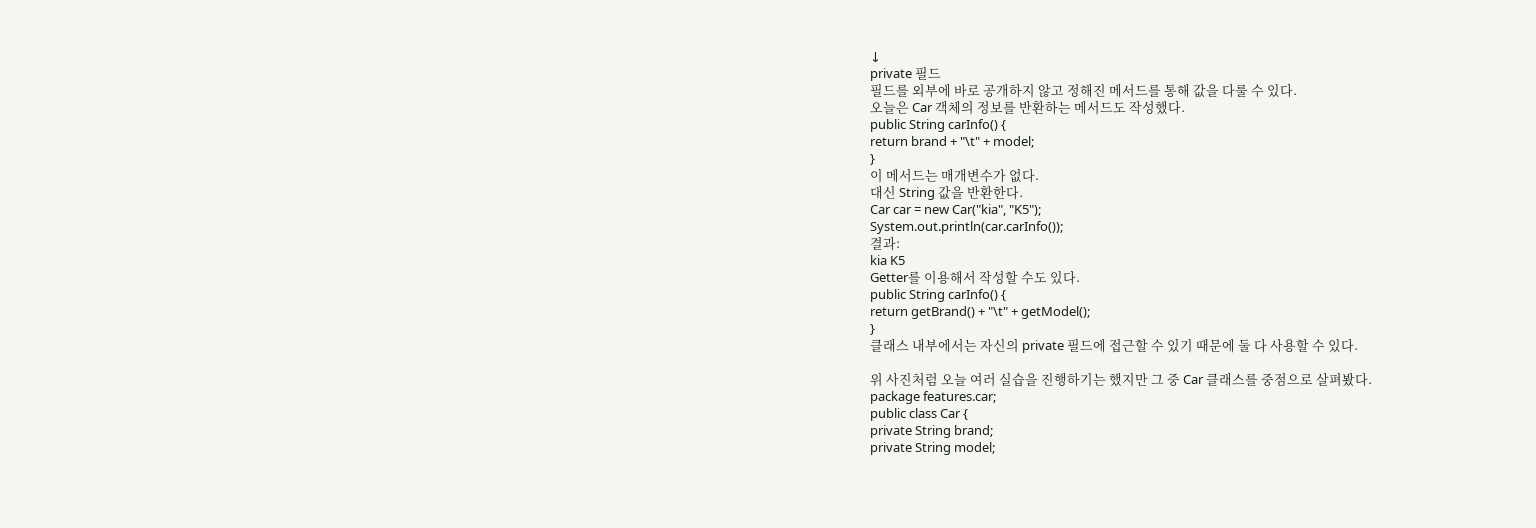↓
private 필드
필드를 외부에 바로 공개하지 않고 정해진 메서드를 통해 값을 다룰 수 있다.
오늘은 Car 객체의 정보를 반환하는 메서드도 작성했다.
public String carInfo() {
return brand + "\t" + model;
}
이 메서드는 매개변수가 없다.
대신 String 값을 반환한다.
Car car = new Car("kia", "K5");
System.out.println(car.carInfo());
결과:
kia K5
Getter를 이용해서 작성할 수도 있다.
public String carInfo() {
return getBrand() + "\t" + getModel();
}
클래스 내부에서는 자신의 private 필드에 접근할 수 있기 때문에 둘 다 사용할 수 있다.

위 사진처럼 오늘 여러 실습을 진행하기는 했지만 그 중 Car 클래스를 중점으로 살펴봤다.
package features.car;
public class Car {
private String brand;
private String model;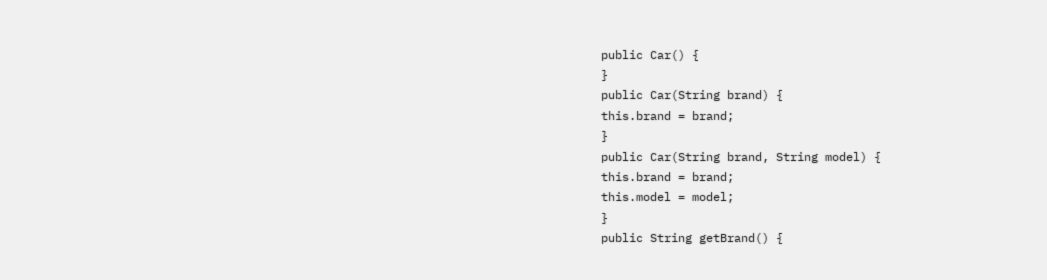public Car() {
}
public Car(String brand) {
this.brand = brand;
}
public Car(String brand, String model) {
this.brand = brand;
this.model = model;
}
public String getBrand() {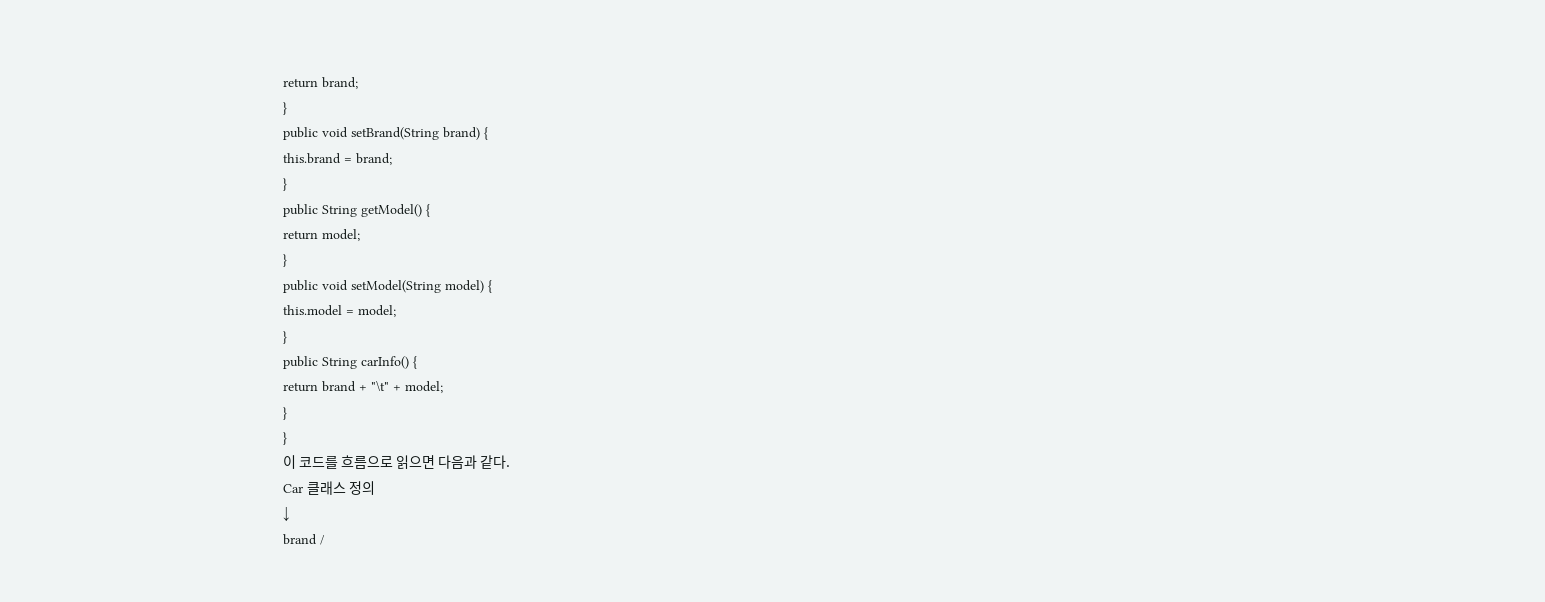return brand;
}
public void setBrand(String brand) {
this.brand = brand;
}
public String getModel() {
return model;
}
public void setModel(String model) {
this.model = model;
}
public String carInfo() {
return brand + "\t" + model;
}
}
이 코드를 흐름으로 읽으면 다음과 같다.
Car 클래스 정의
↓
brand /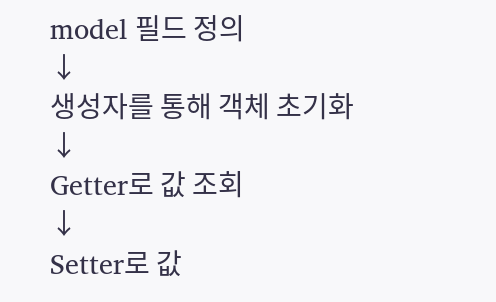model 필드 정의
↓
생성자를 통해 객체 초기화
↓
Getter로 값 조회
↓
Setter로 값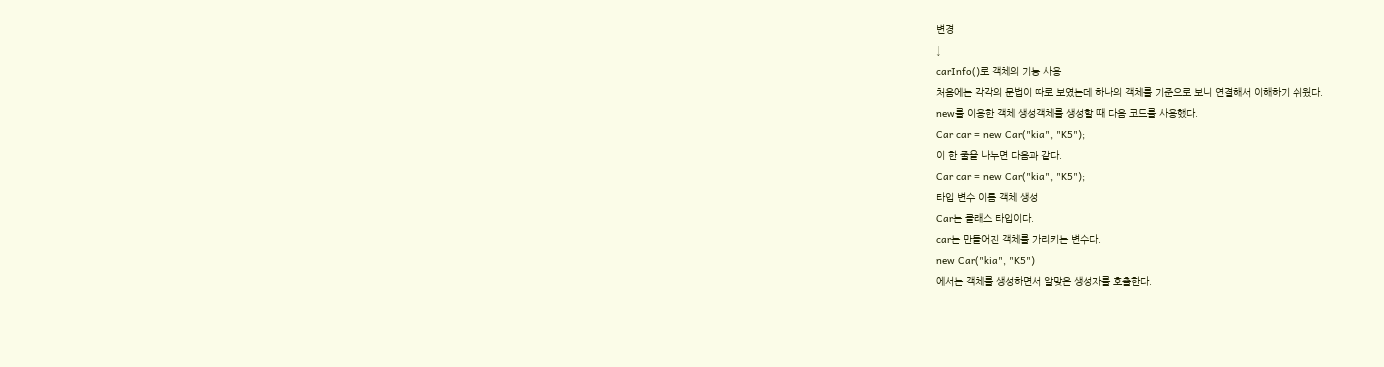변경
↓
carInfo()로 객체의 기능 사용
처음에는 각각의 문법이 따로 보였는데 하나의 객체를 기준으로 보니 연결해서 이해하기 쉬웠다.
new를 이용한 객체 생성객체를 생성할 때 다음 코드를 사용했다.
Car car = new Car("kia", "K5");
이 한 줄을 나누면 다음과 같다.
Car car = new Car("kia", "K5");
타입 변수 이름 객체 생성
Car는 클래스 타입이다.
car는 만들어진 객체를 가리키는 변수다.
new Car("kia", "K5")
에서는 객체를 생성하면서 알맞은 생성자를 호출한다.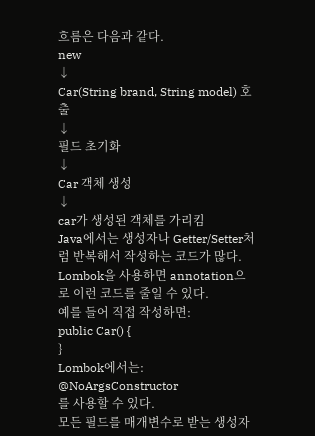흐름은 다음과 같다.
new
↓
Car(String brand, String model) 호출
↓
필드 초기화
↓
Car 객체 생성
↓
car가 생성된 객체를 가리킴
Java에서는 생성자나 Getter/Setter처럼 반복해서 작성하는 코드가 많다.
Lombok을 사용하면 annotation으로 이런 코드를 줄일 수 있다.
예를 들어 직접 작성하면:
public Car() {
}
Lombok에서는:
@NoArgsConstructor
를 사용할 수 있다.
모든 필드를 매개변수로 받는 생성자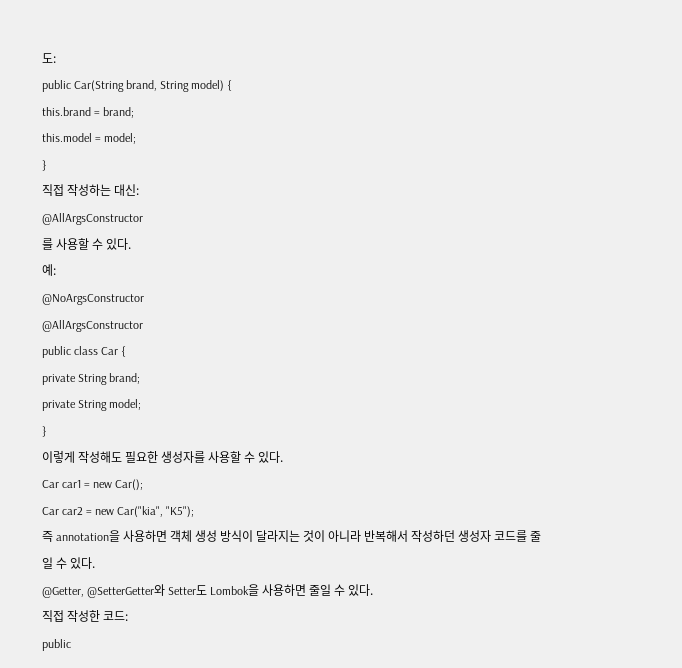도:
public Car(String brand, String model) {
this.brand = brand;
this.model = model;
}
직접 작성하는 대신:
@AllArgsConstructor
를 사용할 수 있다.
예:
@NoArgsConstructor
@AllArgsConstructor
public class Car {
private String brand;
private String model;
}
이렇게 작성해도 필요한 생성자를 사용할 수 있다.
Car car1 = new Car();
Car car2 = new Car("kia", "K5");
즉 annotation을 사용하면 객체 생성 방식이 달라지는 것이 아니라 반복해서 작성하던 생성자 코드를 줄일 수 있다.
@Getter, @SetterGetter와 Setter도 Lombok을 사용하면 줄일 수 있다.
직접 작성한 코드:
public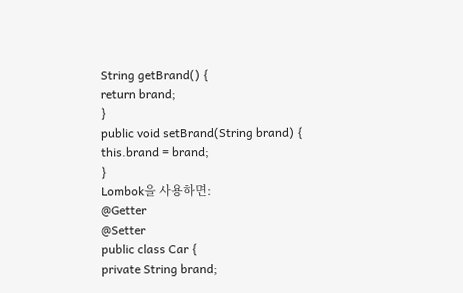String getBrand() {
return brand;
}
public void setBrand(String brand) {
this.brand = brand;
}
Lombok을 사용하면:
@Getter
@Setter
public class Car {
private String brand;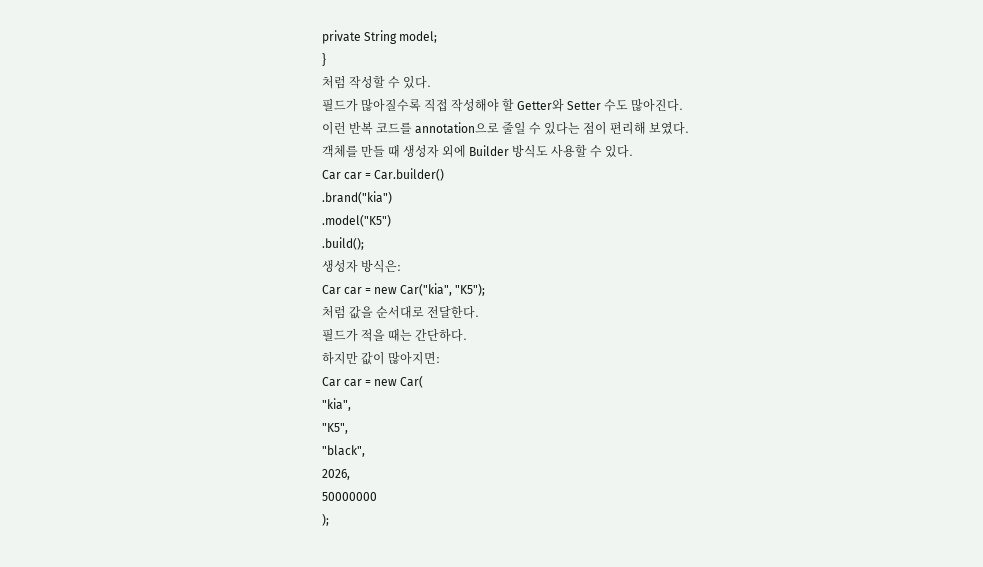private String model;
}
처럼 작성할 수 있다.
필드가 많아질수록 직접 작성해야 할 Getter와 Setter 수도 많아진다.
이런 반복 코드를 annotation으로 줄일 수 있다는 점이 편리해 보였다.
객체를 만들 때 생성자 외에 Builder 방식도 사용할 수 있다.
Car car = Car.builder()
.brand("kia")
.model("K5")
.build();
생성자 방식은:
Car car = new Car("kia", "K5");
처럼 값을 순서대로 전달한다.
필드가 적을 때는 간단하다.
하지만 값이 많아지면:
Car car = new Car(
"kia",
"K5",
"black",
2026,
50000000
);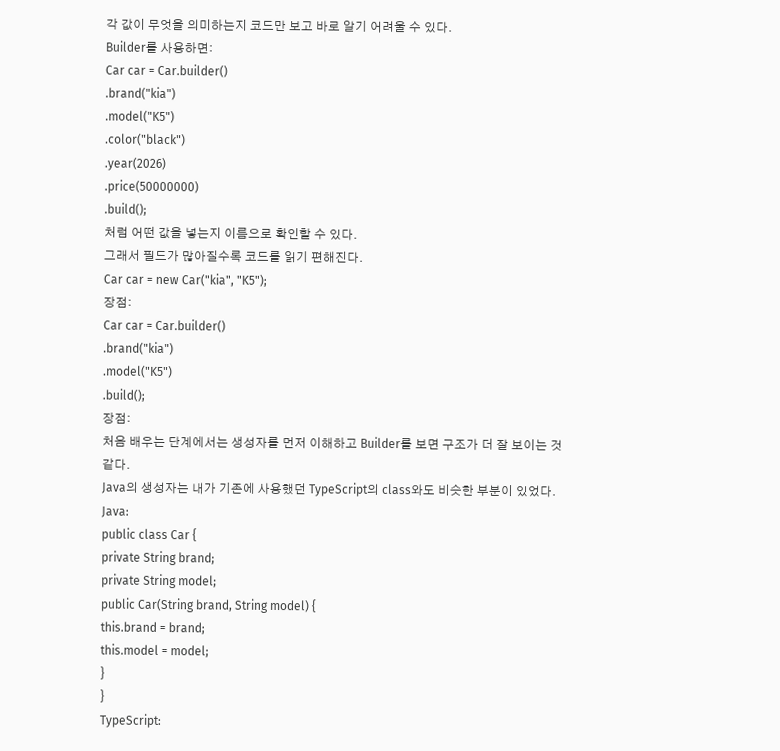각 값이 무엇을 의미하는지 코드만 보고 바로 알기 어려울 수 있다.
Builder를 사용하면:
Car car = Car.builder()
.brand("kia")
.model("K5")
.color("black")
.year(2026)
.price(50000000)
.build();
처럼 어떤 값을 넣는지 이름으로 확인할 수 있다.
그래서 필드가 많아질수록 코드를 읽기 편해진다.
Car car = new Car("kia", "K5");
장점:
Car car = Car.builder()
.brand("kia")
.model("K5")
.build();
장점:
처음 배우는 단계에서는 생성자를 먼저 이해하고 Builder를 보면 구조가 더 잘 보이는 것 같다.
Java의 생성자는 내가 기존에 사용했던 TypeScript의 class와도 비슷한 부분이 있었다.
Java:
public class Car {
private String brand;
private String model;
public Car(String brand, String model) {
this.brand = brand;
this.model = model;
}
}
TypeScript: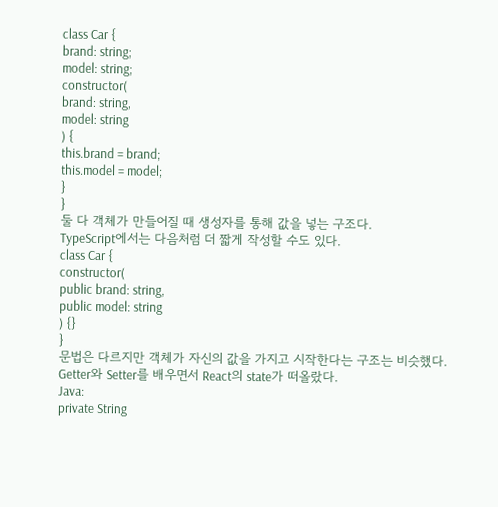class Car {
brand: string;
model: string;
constructor(
brand: string,
model: string
) {
this.brand = brand;
this.model = model;
}
}
둘 다 객체가 만들어질 때 생성자를 통해 값을 넣는 구조다.
TypeScript에서는 다음처럼 더 짧게 작성할 수도 있다.
class Car {
constructor(
public brand: string,
public model: string
) {}
}
문법은 다르지만 객체가 자신의 값을 가지고 시작한다는 구조는 비슷했다.
Getter와 Setter를 배우면서 React의 state가 떠올랐다.
Java:
private String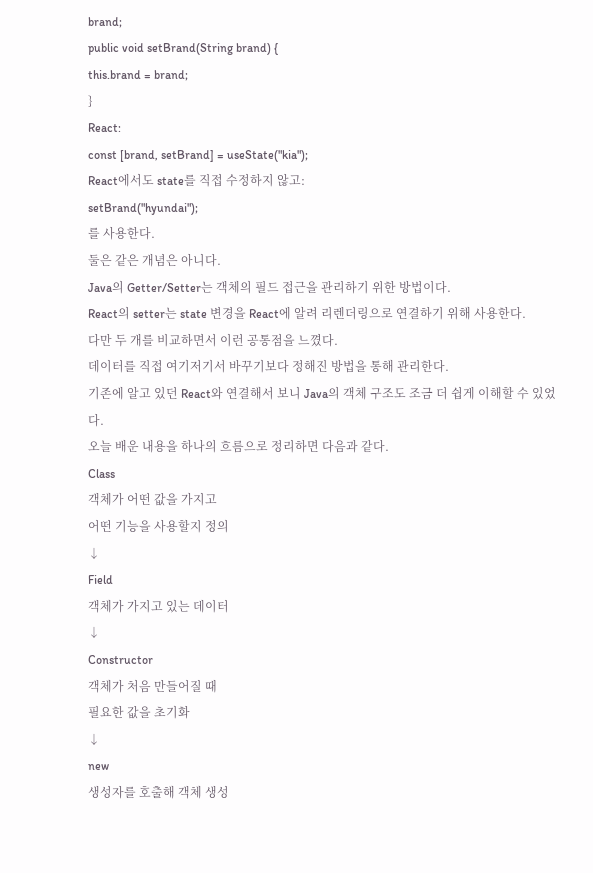brand;
public void setBrand(String brand) {
this.brand = brand;
}
React:
const [brand, setBrand] = useState("kia");
React에서도 state를 직접 수정하지 않고:
setBrand("hyundai");
를 사용한다.
둘은 같은 개념은 아니다.
Java의 Getter/Setter는 객체의 필드 접근을 관리하기 위한 방법이다.
React의 setter는 state 변경을 React에 알려 리렌더링으로 연결하기 위해 사용한다.
다만 두 개를 비교하면서 이런 공통점을 느꼈다.
데이터를 직접 여기저기서 바꾸기보다 정해진 방법을 통해 관리한다.
기존에 알고 있던 React와 연결해서 보니 Java의 객체 구조도 조금 더 쉽게 이해할 수 있었다.
오늘 배운 내용을 하나의 흐름으로 정리하면 다음과 같다.
Class
객체가 어떤 값을 가지고
어떤 기능을 사용할지 정의
↓
Field
객체가 가지고 있는 데이터
↓
Constructor
객체가 처음 만들어질 때
필요한 값을 초기화
↓
new
생성자를 호출해 객체 생성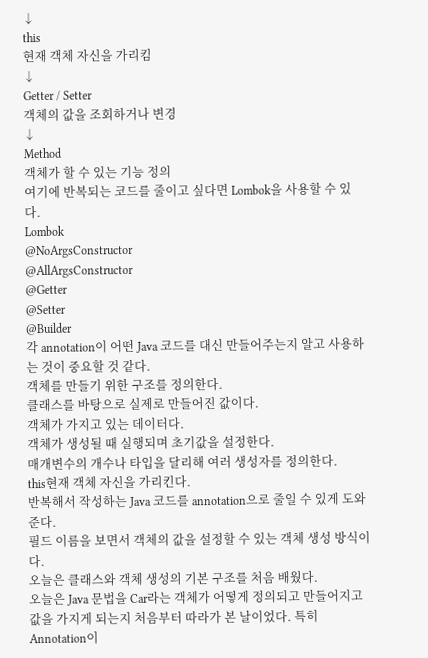↓
this
현재 객체 자신을 가리킴
↓
Getter / Setter
객체의 값을 조회하거나 변경
↓
Method
객체가 할 수 있는 기능 정의
여기에 반복되는 코드를 줄이고 싶다면 Lombok을 사용할 수 있다.
Lombok
@NoArgsConstructor
@AllArgsConstructor
@Getter
@Setter
@Builder
각 annotation이 어떤 Java 코드를 대신 만들어주는지 알고 사용하는 것이 중요할 것 같다.
객체를 만들기 위한 구조를 정의한다.
클래스를 바탕으로 실제로 만들어진 값이다.
객체가 가지고 있는 데이터다.
객체가 생성될 때 실행되며 초기값을 설정한다.
매개변수의 개수나 타입을 달리해 여러 생성자를 정의한다.
this현재 객체 자신을 가리킨다.
반복해서 작성하는 Java 코드를 annotation으로 줄일 수 있게 도와준다.
필드 이름을 보면서 객체의 값을 설정할 수 있는 객체 생성 방식이다.
오늘은 클래스와 객체 생성의 기본 구조를 처음 배웠다.
오늘은 Java 문법을 Car라는 객체가 어떻게 정의되고 만들어지고 값을 가지게 되는지 처음부터 따라가 본 날이었다. 특히 Annotation이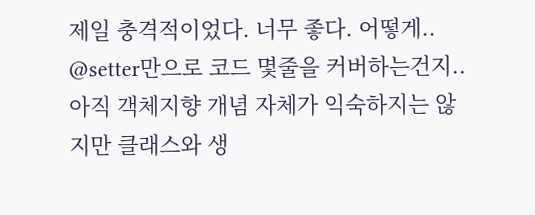제일 충격적이었다. 너무 좋다. 어떻게.. @setter만으로 코드 몇줄을 커버하는건지..
아직 객체지향 개념 자체가 익숙하지는 않지만 클래스와 생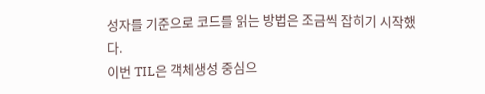성자를 기준으로 코드를 읽는 방법은 조금씩 잡히기 시작했다.
이번 TIL은 객체생성 중심으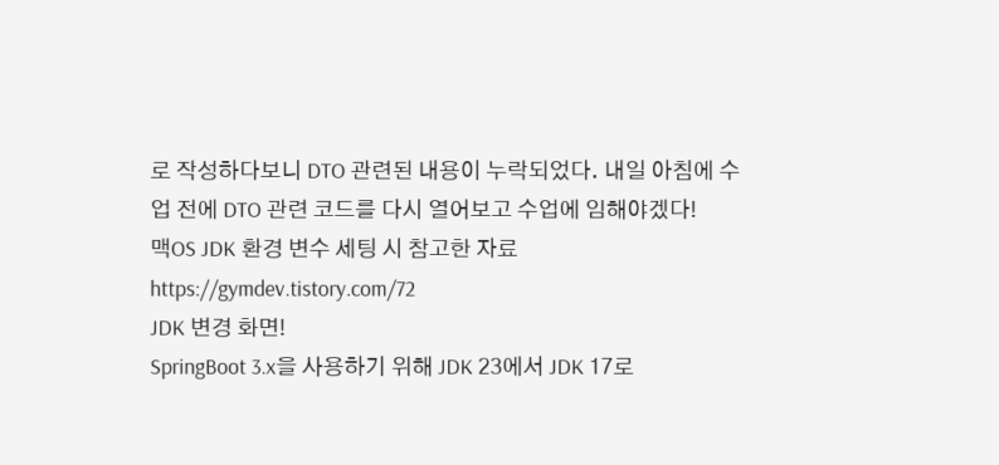로 작성하다보니 DTO 관련된 내용이 누락되었다. 내일 아침에 수업 전에 DTO 관련 코드를 다시 열어보고 수업에 임해야겠다!
맥OS JDK 환경 변수 세팅 시 참고한 자료
https://gymdev.tistory.com/72
JDK 변경 화면!
SpringBoot 3.x을 사용하기 위해 JDK 23에서 JDK 17로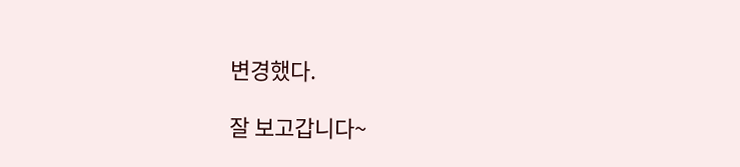변경했다.

잘 보고갑니다~